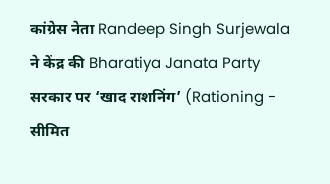कांग्रेस नेता Randeep Singh Surjewala ने केंद्र की Bharatiya Janata Party सरकार पर ‘खाद राशनिंग’ (Rationing - सीमित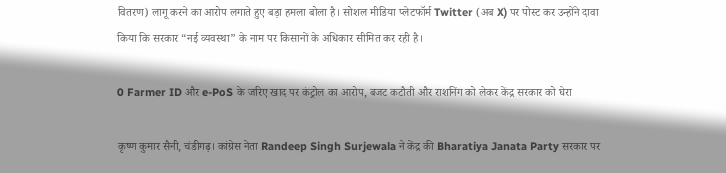वितरण) लागू करने का आरोप लगाते हुए बड़ा हमला बोला है। सोशल मीडिया प्लेटफॉर्म Twitter (अब X) पर पोस्ट कर उन्होंने दावा किया कि सरकार “नई व्यवस्था” के नाम पर किसानों के अधिकार सीमित कर रही है।

0 Farmer ID और e-PoS के जरिए खाद पर कंट्रोल का आरोप, बजट कटौती और राशनिंग को लेकर केंद्र सरकार को घेरा

कृष्ण कुमार सैनी, चंडीगढ़। कांग्रेस नेता Randeep Singh Surjewala ने केंद्र की Bharatiya Janata Party सरकार पर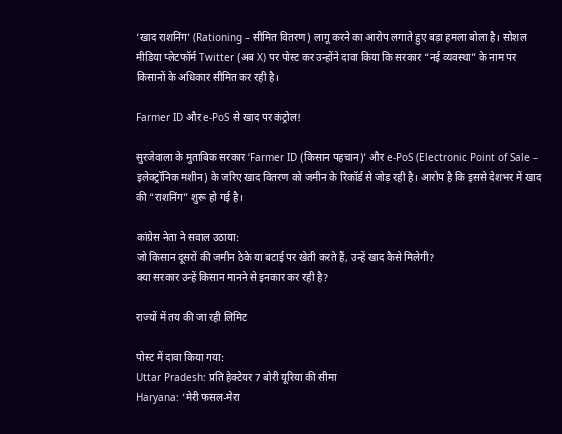‘खाद राशनिंग’ (Rationing – सीमित वितरण) लागू करने का आरोप लगाते हुए बड़ा हमला बोला है। सोशल मीडिया प्लेटफॉर्म Twitter (अब X) पर पोस्ट कर उन्होंने दावा किया कि सरकार “नई व्यवस्था” के नाम पर किसानों के अधिकार सीमित कर रही है।

Farmer ID और e-PoS से खाद पर कंट्रोल!

सुरजेवाला के मुताबिक सरकार ‘Farmer ID (किसान पहचान)’ और e-PoS (Electronic Point of Sale – इलेक्ट्रॉनिक मशीन) के जरिए खाद वितरण को जमीन के रिकॉर्ड से जोड़ रही है। आरोप है कि इससे देशभर में खाद की “राशनिंग” शुरू हो गई है।

कांग्रेस नेता ने सवाल उठाया:
जो किसान दूसरों की जमीन ठेके या बटाई पर खेती करते हैं, उन्हें खाद कैसे मिलेगी?
क्या सरकार उन्हें किसान मानने से इनकार कर रही है?

राज्यों में तय की जा रही लिमिट

पोस्ट में दावा किया गया:
Uttar Pradesh: प्रति हेक्टेयर 7 बोरी यूरिया की सीमा
Haryana: ‘मेरी फसल-मेरा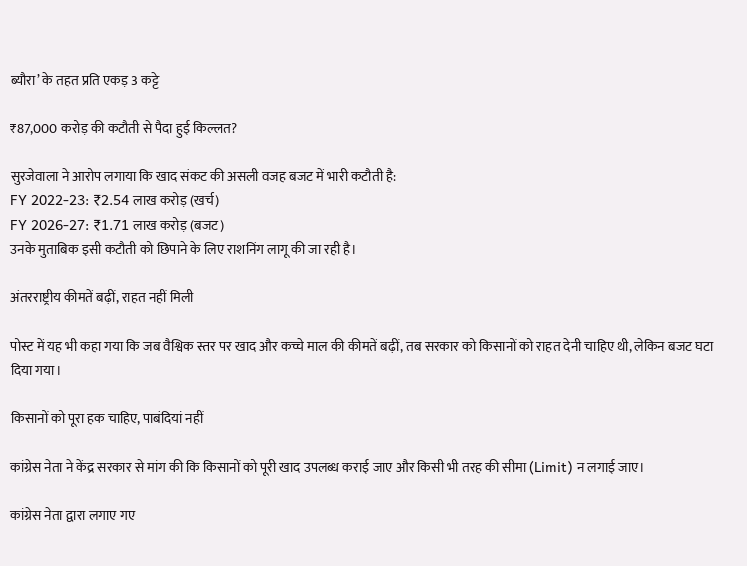ब्यौरा’ के तहत प्रति एकड़ 3 कट्टे

₹87,000 करोड़ की कटौती से पैदा हुई किल्लत?

सुरजेवाला ने आरोप लगाया कि खाद संकट की असली वजह बजट में भारी कटौती है:
FY 2022-23: ₹2.54 लाख करोड़ (खर्च)
FY 2026-27: ₹1.71 लाख करोड़ (बजट)
उनके मुताबिक इसी कटौती को छिपाने के लिए राशनिंग लागू की जा रही है।

अंतरराष्ट्रीय कीमतें बढ़ीं, राहत नहीं मिली

पोस्ट में यह भी कहा गया कि जब वैश्विक स्तर पर खाद और कच्चे माल की कीमतें बढ़ीं, तब सरकार को किसानों को राहत देनी चाहिए थी, लेकिन बजट घटा दिया गया।

किसानों को पूरा हक चाहिए, पाबंदियां नहीं

कांग्रेस नेता ने केंद्र सरकार से मांग की कि किसानों को पूरी खाद उपलब्ध कराई जाए और किसी भी तरह की सीमा (Limit) न लगाई जाए।

कांग्रेस नेता द्वारा लगाए गए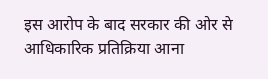इस आरोप के बाद सरकार की ओर से आधिकारिक प्रतिक्रिया आना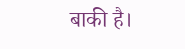बाकी है।